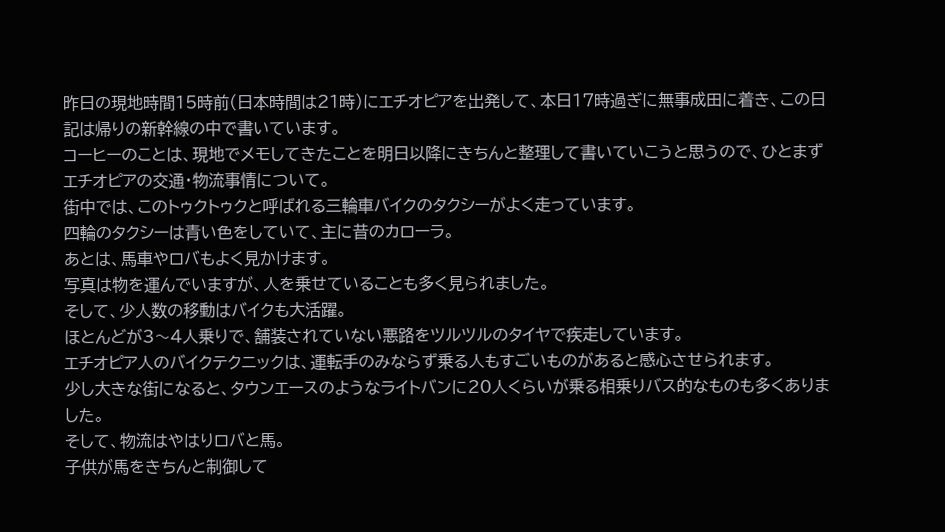昨日の現地時間15時前(日本時間は21時)にエチオピアを出発して、本日17時過ぎに無事成田に着き、この日記は帰りの新幹線の中で書いています。
コーヒーのことは、現地でメモしてきたことを明日以降にきちんと整理して書いていこうと思うので、ひとまずエチオピアの交通・物流事情について。
街中では、このトゥクトゥクと呼ばれる三輪車バイクのタクシーがよく走っています。
四輪のタクシーは青い色をしていて、主に昔のカローラ。
あとは、馬車やロバもよく見かけます。
写真は物を運んでいますが、人を乗せていることも多く見られました。
そして、少人数の移動はバイクも大活躍。
ほとんどが3〜4人乗りで、舗装されていない悪路をツルツルのタイヤで疾走しています。
エチオピア人のバイクテクニックは、運転手のみならず乗る人もすごいものがあると感心させられます。
少し大きな街になると、タウンエースのようなライトバンに20人くらいが乗る相乗りバス的なものも多くありました。
そして、物流はやはりロバと馬。
子供が馬をきちんと制御して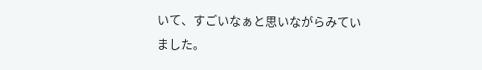いて、すごいなぁと思いながらみていました。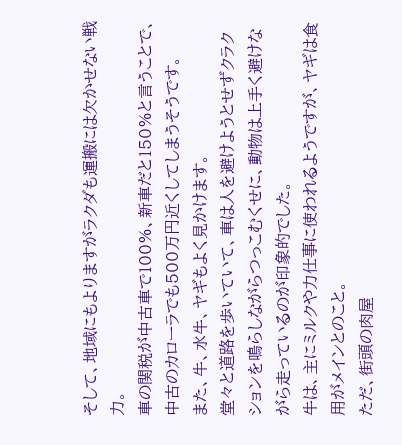そして、地域にもよりますがラクダも運搬には欠かせない戦力。
車の関税が中古車で100%、新車だと150%と言うことで、中古のカローラでも500万円近くしてしまうそうです。
また、牛、水牛、ヤギもよく見かけます。
堂々と道路を歩いていて、車は人を避けようとせずクラクションを鳴らしながらつっこむくせに、動物は上手く避けながら走っているのが印象的でした。
牛は、主にミルクや力仕事に使われるようですが、ヤギは食用がメインとのこと。
ただ、街頭の肉屋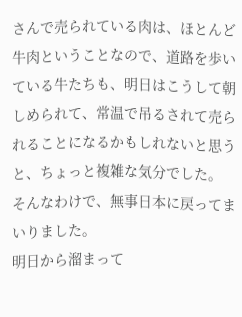さんで売られている肉は、ほとんど牛肉ということなので、道路を歩いている牛たちも、明日はこうして朝しめられて、常温で吊るされて売られることになるかもしれないと思うと、ちょっと複雑な気分でした。
そんなわけで、無事日本に戻ってまいりました。
明日から溜まって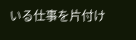いる仕事を片付け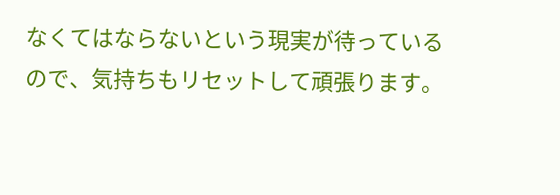なくてはならないという現実が待っているので、気持ちもリセットして頑張ります。